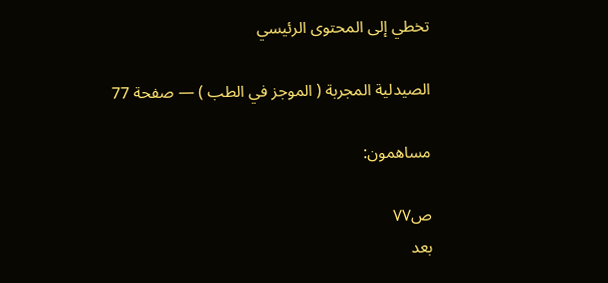تخطي إلى المحتوى الرئيسي

الصيدلية المجربة ( الموجز في الطب ) — صفحة 77

مساهمون:

ص٧٧
بعد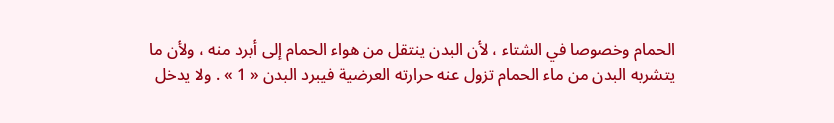الحمام وخصوصا في الشتاء ، لأن البدن ينتقل من هواء الحمام إلى أبرد منه ، ولأن ما يتشربه البدن من ماء الحمام تزول عنه حرارته العرضية فيبرد البدن « 1 » . ولا يدخل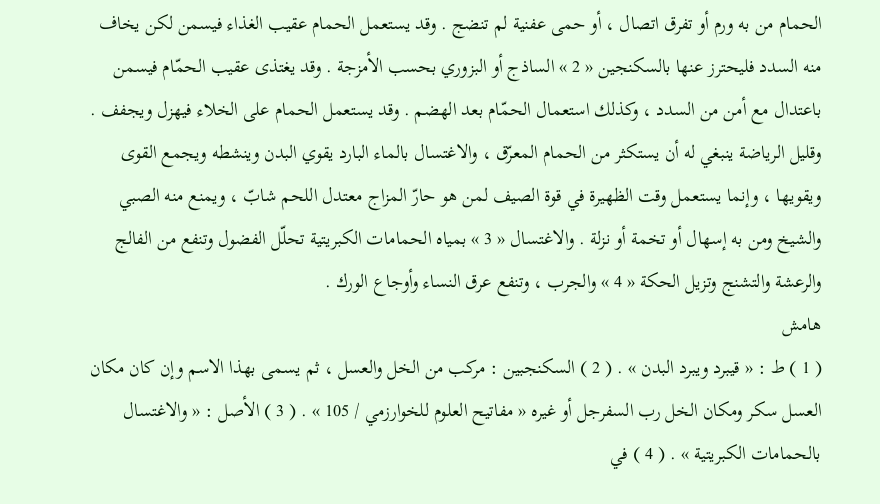الحمام من به ورم أو تفرق اتصال ، أو حمى عفنية لم تنضج . وقد يستعمل الحمام عقيب الغذاء فيسمن لكن يخاف منه السدد فليحترز عنها بالسكنجين « 2 » الساذج أو البزوري بحسب الأمزجة . وقد يغتذى عقيب الحمّام فيسمن باعتدال مع أمن من السدد ، وكذلك استعمال الحمّام بعد الهضم . وقد يستعمل الحمام على الخلاء فيهزل ويجفف . وقليل الرياضة ينبغي له أن يستكثر من الحمام المعرّق ، والاغتسال بالماء البارد يقوي البدن وينشطه ويجمع القوى ويقويها ، وإنما يستعمل وقت الظهيرة في قوة الصيف لمن هو حارّ المزاج معتدل اللحم شابّ ، ويمنع منه الصبي والشيخ ومن به إسهال أو تخمة أو نزلة . والاغتسال « 3 » بمياه الحمامات الكبريتية تحلّل الفضول وتنفع من الفالج والرعشة والتشنج وتزيل الحكة « 4 » والجرب ، وتنفع عرق النساء وأوجاع الورك .
هامش
( 1 ) ط : « قيبرد ويبرد البدن » . ( 2 ) السكنجبين : مركب من الخل والعسل ، ثم يسمى بهذا الاسم وإن كان مكان العسل سكر ومكان الخل رب السفرجل أو غيره « مفاتيح العلوم للخوارزمي / 105 » . ( 3 ) الأصل : « والاغتسال بالحمامات الكبريتية » . ( 4 ) في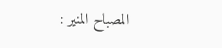المصباح المنير :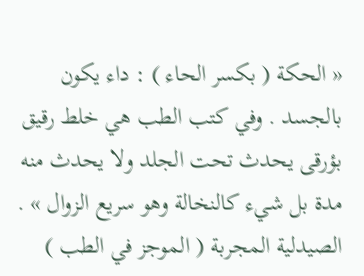« الحكة ( بكسر الحاء ) : داء يكون بالجسد . وفي كتب الطب هي خلط رقيق بؤرقى يحدث تحت الجلد ولا يحدث منه مدة بل شيء كالنخالة وهو سريع الزوال » .
الصيدلية المجربة ( الموجز في الطب )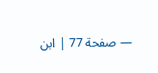— صفحة 77 | ابن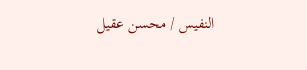النفيس / محسن عقيل